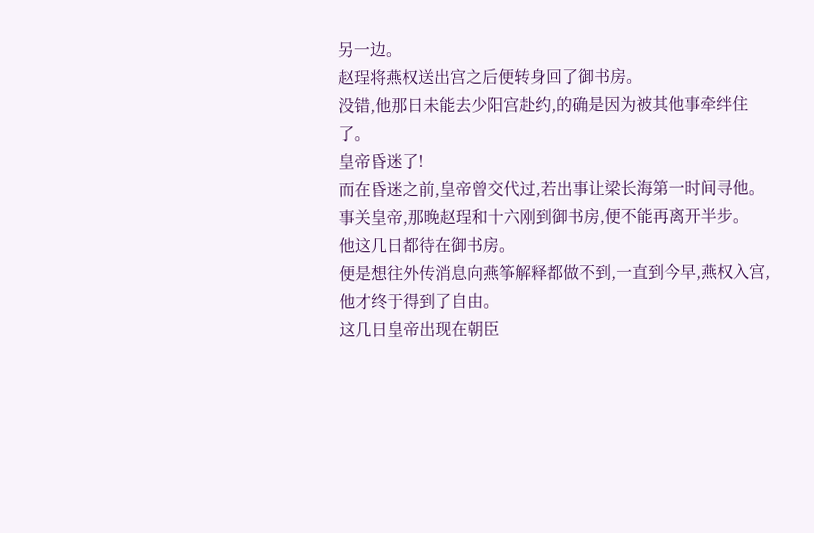另一边。
赵珵将燕权送出宫之后便转身回了御书房。
没错,他那日未能去少阳宫赴约,的确是因为被其他事牵绊住了。
皇帝昏迷了!
而在昏迷之前,皇帝曾交代过,若出事让梁长海第一时间寻他。
事关皇帝,那晚赵珵和十六刚到御书房,便不能再离开半步。
他这几日都待在御书房。
便是想往外传消息向燕筝解释都做不到,一直到今早,燕权入宫,他才终于得到了自由。
这几日皇帝出现在朝臣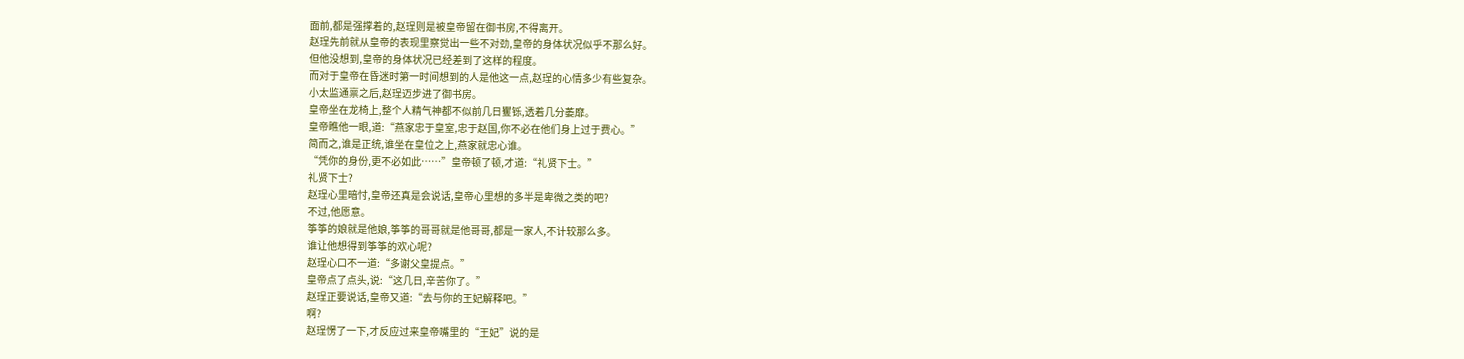面前,都是强撑着的,赵珵则是被皇帝留在御书房,不得离开。
赵珵先前就从皇帝的表现里察觉出一些不对劲,皇帝的身体状况似乎不那么好。
但他没想到,皇帝的身体状况已经差到了这样的程度。
而对于皇帝在昏迷时第一时间想到的人是他这一点,赵珵的心情多少有些复杂。
小太监通禀之后,赵珵迈步进了御书房。
皇帝坐在龙椅上,整个人精气神都不似前几日矍铄,透着几分萎靡。
皇帝瞧他一眼,道:“燕家忠于皇室,忠于赵国,你不必在他们身上过于费心。”
简而之,谁是正统,谁坐在皇位之上,燕家就忠心谁。
“凭你的身份,更不必如此……”皇帝顿了顿,才道:“礼贤下士。”
礼贤下士?
赵珵心里暗忖,皇帝还真是会说话,皇帝心里想的多半是卑微之类的吧?
不过,他愿意。
筝筝的娘就是他娘,筝筝的哥哥就是他哥哥,都是一家人,不计较那么多。
谁让他想得到筝筝的欢心呢?
赵珵心口不一道:“多谢父皇提点。”
皇帝点了点头,说:“这几日,辛苦你了。”
赵珵正要说话,皇帝又道:“去与你的王妃解释吧。”
啊?
赵珵愣了一下,才反应过来皇帝嘴里的“王妃”说的是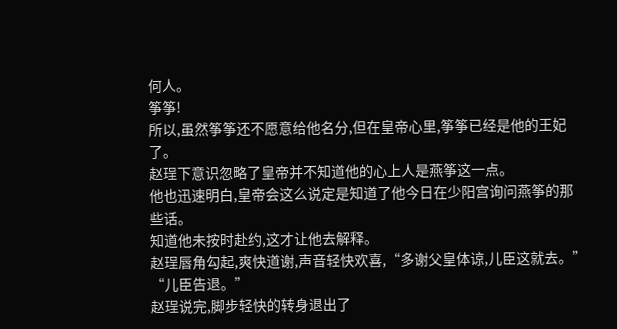何人。
筝筝!
所以,虽然筝筝还不愿意给他名分,但在皇帝心里,筝筝已经是他的王妃了。
赵珵下意识忽略了皇帝并不知道他的心上人是燕筝这一点。
他也迅速明白,皇帝会这么说定是知道了他今日在少阳宫询问燕筝的那些话。
知道他未按时赴约,这才让他去解释。
赵珵唇角勾起,爽快道谢,声音轻快欢喜,“多谢父皇体谅,儿臣这就去。”
“儿臣告退。”
赵珵说完,脚步轻快的转身退出了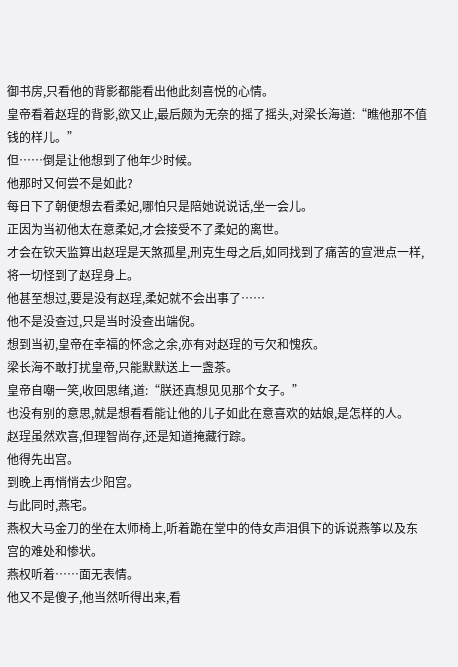御书房,只看他的背影都能看出他此刻喜悦的心情。
皇帝看着赵珵的背影,欲又止,最后颇为无奈的摇了摇头,对梁长海道:“瞧他那不值钱的样儿。”
但……倒是让他想到了他年少时候。
他那时又何尝不是如此?
每日下了朝便想去看柔妃,哪怕只是陪她说说话,坐一会儿。
正因为当初他太在意柔妃,才会接受不了柔妃的离世。
才会在钦天监算出赵珵是天煞孤星,刑克生母之后,如同找到了痛苦的宣泄点一样,将一切怪到了赵珵身上。
他甚至想过,要是没有赵珵,柔妃就不会出事了……
他不是没查过,只是当时没查出端倪。
想到当初,皇帝在幸福的怀念之余,亦有对赵珵的亏欠和愧疚。
梁长海不敢打扰皇帝,只能默默送上一盏茶。
皇帝自嘲一笑,收回思绪,道:“朕还真想见见那个女子。”
也没有别的意思,就是想看看能让他的儿子如此在意喜欢的姑娘,是怎样的人。
赵珵虽然欢喜,但理智尚存,还是知道掩藏行踪。
他得先出宫。
到晚上再悄悄去少阳宫。
与此同时,燕宅。
燕权大马金刀的坐在太师椅上,听着跪在堂中的侍女声泪俱下的诉说燕筝以及东宫的难处和惨状。
燕权听着……面无表情。
他又不是傻子,他当然听得出来,看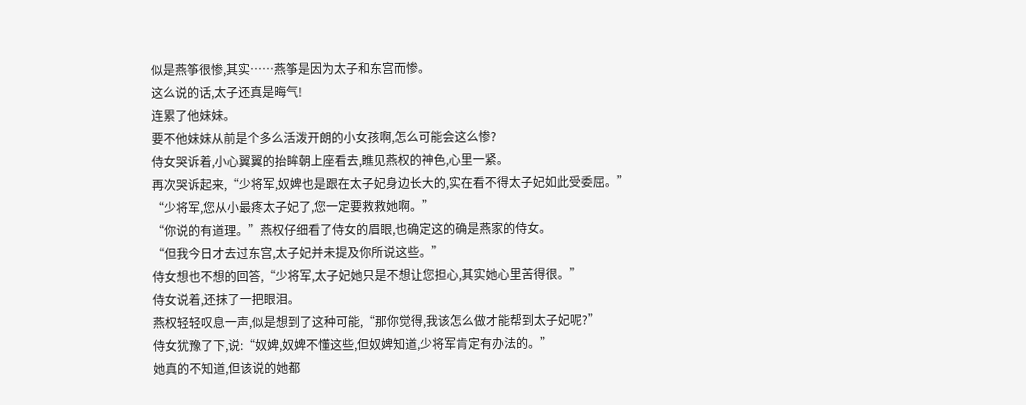似是燕筝很惨,其实……燕筝是因为太子和东宫而惨。
这么说的话,太子还真是晦气!
连累了他妹妹。
要不他妹妹从前是个多么活泼开朗的小女孩啊,怎么可能会这么惨?
侍女哭诉着,小心翼翼的抬眸朝上座看去,瞧见燕权的神色,心里一紧。
再次哭诉起来,“少将军,奴婢也是跟在太子妃身边长大的,实在看不得太子妃如此受委屈。”
“少将军,您从小最疼太子妃了,您一定要救救她啊。”
“你说的有道理。”燕权仔细看了侍女的眉眼,也确定这的确是燕家的侍女。
“但我今日才去过东宫,太子妃并未提及你所说这些。”
侍女想也不想的回答,“少将军,太子妃她只是不想让您担心,其实她心里苦得很。”
侍女说着,还抹了一把眼泪。
燕权轻轻叹息一声,似是想到了这种可能,“那你觉得,我该怎么做才能帮到太子妃呢?”
侍女犹豫了下,说:“奴婢,奴婢不懂这些,但奴婢知道,少将军肯定有办法的。”
她真的不知道,但该说的她都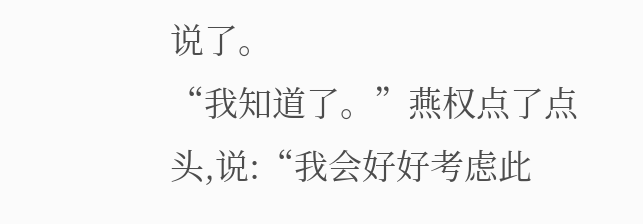说了。
“我知道了。”燕权点了点头,说:“我会好好考虑此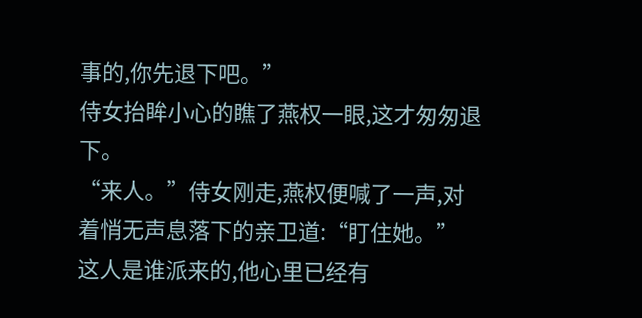事的,你先退下吧。”
侍女抬眸小心的瞧了燕权一眼,这才匆匆退下。
“来人。”侍女刚走,燕权便喊了一声,对着悄无声息落下的亲卫道:“盯住她。”
这人是谁派来的,他心里已经有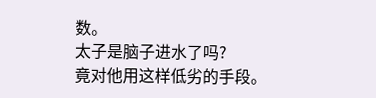数。
太子是脑子进水了吗?
竟对他用这样低劣的手段。